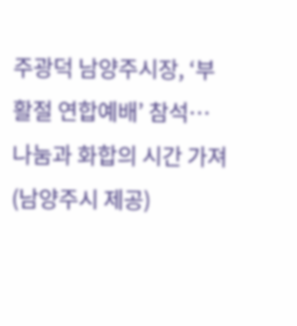주광덕 남양주시장, ‘부활절 연합예배’ 참석… 나눔과 화합의 시간 가져 (남양주시 제공)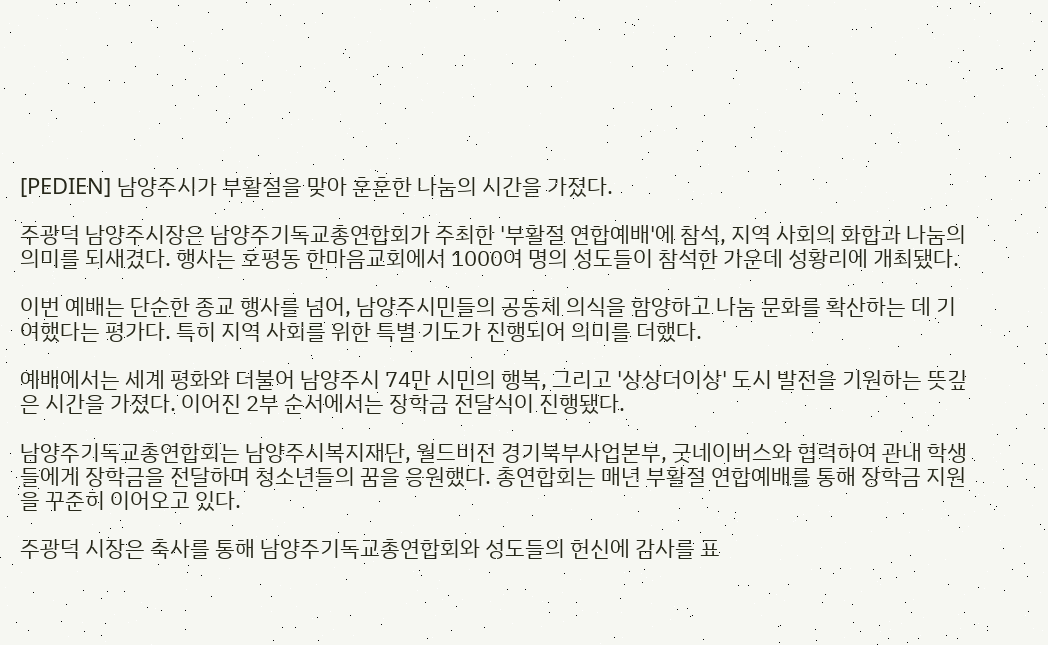[PEDIEN] 남양주시가 부활절을 맞아 훈훈한 나눔의 시간을 가졌다.

주광덕 남양주시장은 남양주기독교총연합회가 주최한 '부활절 연합예배'에 참석, 지역 사회의 화합과 나눔의 의미를 되새겼다. 행사는 호평동 한마음교회에서 1000여 명의 성도들이 참석한 가운데 성황리에 개최됐다.

이번 예배는 단순한 종교 행사를 넘어, 남양주시민들의 공동체 의식을 함양하고 나눔 문화를 확산하는 데 기여했다는 평가다. 특히 지역 사회를 위한 특별 기도가 진행되어 의미를 더했다.

예배에서는 세계 평화와 더불어 남양주시 74만 시민의 행복, 그리고 '상상더이상' 도시 발전을 기원하는 뜻깊은 시간을 가졌다. 이어진 2부 순서에서는 장학금 전달식이 진행됐다.

남양주기독교총연합회는 남양주시복지재단, 월드비전 경기북부사업본부, 굿네이버스와 협력하여 관내 학생들에게 장학금을 전달하며 청소년들의 꿈을 응원했다. 총연합회는 매년 부활절 연합예배를 통해 장학금 지원을 꾸준히 이어오고 있다.

주광덕 시장은 축사를 통해 남양주기독교총연합회와 성도들의 헌신에 감사를 표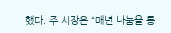했다. 주 시장은 “매년 나눔을 통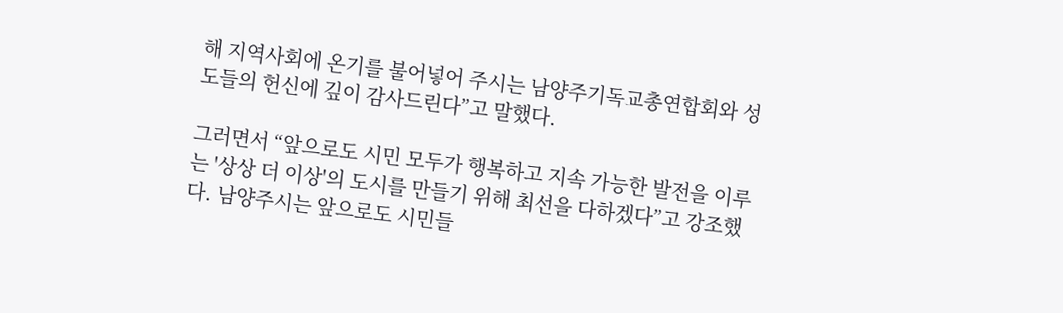해 지역사회에 온기를 불어넣어 주시는 남양주기독교총연합회와 성도들의 헌신에 깊이 감사드린다”고 말했다.

그러면서 “앞으로도 시민 모두가 행복하고 지속 가능한 발전을 이루는 '상상 더 이상'의 도시를 만들기 위해 최선을 다하겠다”고 강조했다. 남양주시는 앞으로도 시민들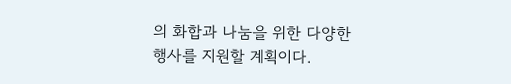의 화합과 나눔을 위한 다양한 행사를 지원할 계획이다.